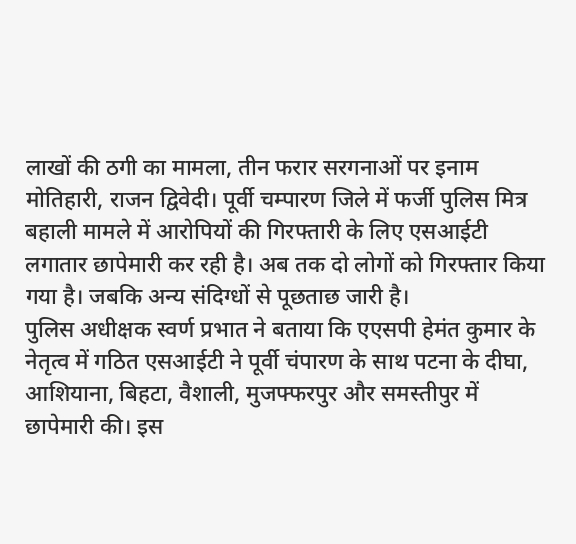लाखों की ठगी का मामला, तीन फरार सरगनाओं पर इनाम
मोतिहारी, राजन द्विवेदी। पूर्वी चम्पारण जिले में फर्जी पुलिस मित्र बहाली मामले में आरोपियों की गिरफ्तारी के लिए एसआईटी लगातार छापेमारी कर रही है। अब तक दो लोगों को गिरफ्तार किया गया है। जबकि अन्य संदिग्धों से पूछताछ जारी है।
पुलिस अधीक्षक स्वर्ण प्रभात ने बताया कि एएसपी हेमंत कुमार के नेतृत्व में गठित एसआईटी ने पूर्वी चंपारण के साथ पटना के दीघा, आशियाना, बिहटा, वैशाली, मुजफ्फरपुर और समस्तीपुर में छापेमारी की। इस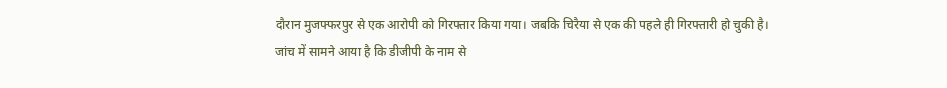दौरान मुजफ्फरपुर से एक आरोपी को गिरफ्तार किया गया। जबकि चिरैया से एक की पहले ही गिरफ्तारी हो चुकी है।
जांच में सामने आया है कि डीजीपी के नाम से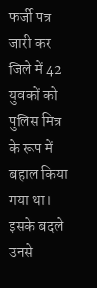फर्जी पत्र जारी कर जिले में 42 युवकों को पुलिस मित्र के रूप में बहाल किया गया था। इसके बदले उनसे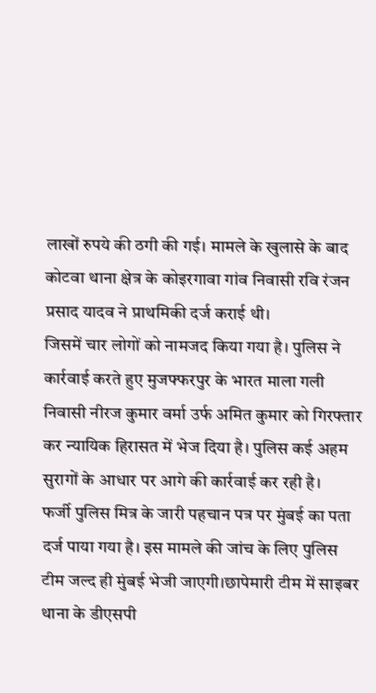लाखों रुपये की ठगी की गई। मामले के खुलासे के बाद कोटवा थाना क्षेत्र के कोइरगावा गांव निवासी रवि रंजन प्रसाद यादव ने प्राथमिकी दर्ज कराई थी।
जिसमें चार लोगों को नामजद किया गया है। पुलिस ने कार्रवाई करते हुए मुजफ्फरपुर के भारत माला गली निवासी नीरज कुमार वर्मा उर्फ अमित कुमार को गिरफ्तार कर न्यायिक हिरासत में भेज दिया है। पुलिस कई अहम सुरागों के आधार पर आगे की कार्रवाई कर रही है।
फर्जी पुलिस मित्र के जारी पहचान पत्र पर मुंबई का पता दर्ज पाया गया है। इस मामले की जांच के लिए पुलिस टीम जल्द ही मुंबई भेजी जाएगी।छापेमारी टीम में साइबर थाना के डीएसपी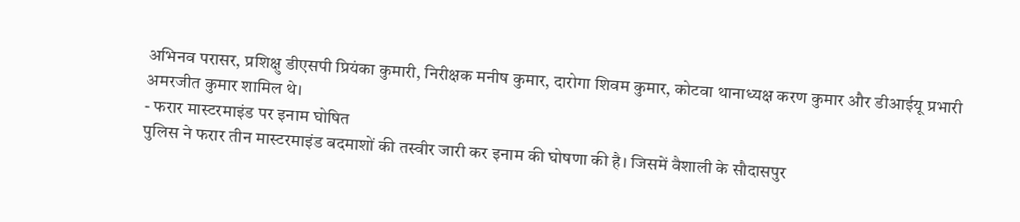अभिनव परासर, प्रशिक्षु डीएसपी प्रियंका कुमारी, निरीक्षक मनीष कुमार, दारोगा शिवम कुमार, कोटवा थानाध्यक्ष करण कुमार और डीआईयू प्रभारी अमरजीत कुमार शामिल थे।
- फरार मास्टरमाइंड पर इनाम घोषित
पुलिस ने फरार तीन मास्टरमाइंड बदमाशों की तस्वीर जारी कर इनाम की घोषणा की है। जिसमें वैशाली के सौदासपुर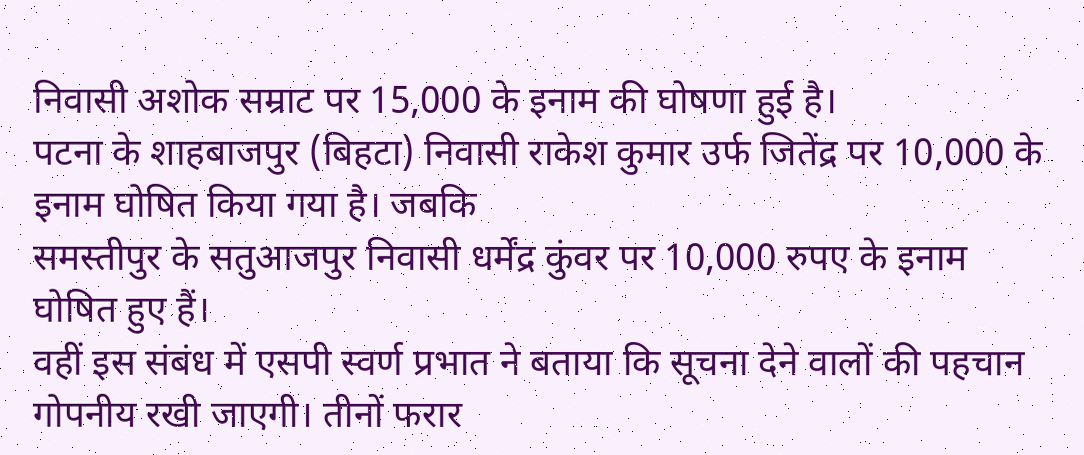निवासी अशोक सम्राट पर 15,000 के इनाम की घोषणा हुई है।
पटना के शाहबाजपुर (बिहटा) निवासी राकेश कुमार उर्फ जितेंद्र पर 10,000 के इनाम घोषित किया गया है। जबकि
समस्तीपुर के सतुआजपुर निवासी धर्मेंद्र कुंवर पर 10,000 रुपए के इनाम घोषित हुए हैं।
वहीं इस संबंध में एसपी स्वर्ण प्रभात ने बताया कि सूचना देने वालों की पहचान गोपनीय रखी जाएगी। तीनों फरार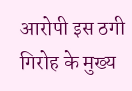आरोपी इस ठगी गिरोह के मुख्य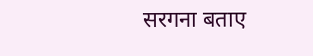सरगना बताए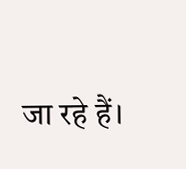जा रहे हैं।